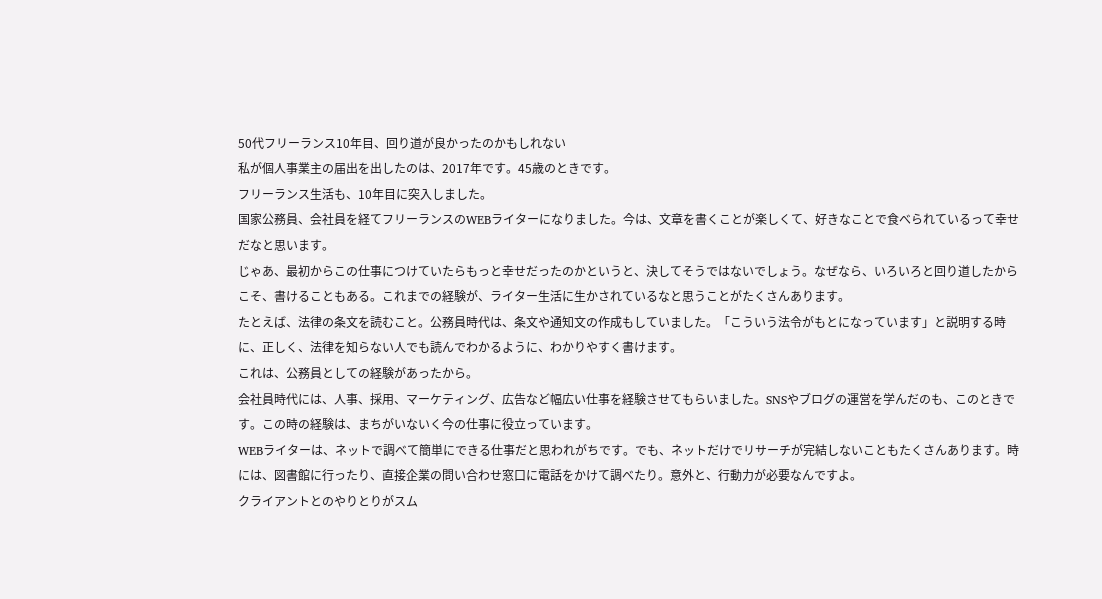50代フリーランス10年目、回り道が良かったのかもしれない
私が個人事業主の届出を出したのは、2017年です。45歳のときです。
フリーランス生活も、10年目に突入しました。
国家公務員、会社員を経てフリーランスのWEBライターになりました。今は、文章を書くことが楽しくて、好きなことで食べられているって幸せだなと思います。
じゃあ、最初からこの仕事につけていたらもっと幸せだったのかというと、決してそうではないでしょう。なぜなら、いろいろと回り道したからこそ、書けることもある。これまでの経験が、ライター生活に生かされているなと思うことがたくさんあります。
たとえば、法律の条文を読むこと。公務員時代は、条文や通知文の作成もしていました。「こういう法令がもとになっています」と説明する時に、正しく、法律を知らない人でも読んでわかるように、わかりやすく書けます。
これは、公務員としての経験があったから。
会社員時代には、人事、採用、マーケティング、広告など幅広い仕事を経験させてもらいました。SNSやブログの運営を学んだのも、このときです。この時の経験は、まちがいないく今の仕事に役立っています。
WEBライターは、ネットで調べて簡単にできる仕事だと思われがちです。でも、ネットだけでリサーチが完結しないこともたくさんあります。時には、図書館に行ったり、直接企業の問い合わせ窓口に電話をかけて調べたり。意外と、行動力が必要なんですよ。
クライアントとのやりとりがスム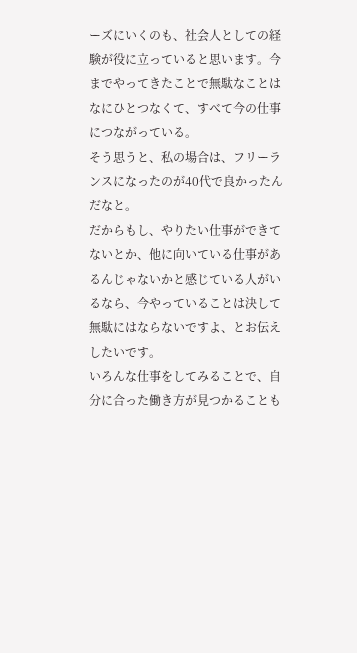ーズにいくのも、社会人としての経験が役に立っていると思います。今までやってきたことで無駄なことはなにひとつなくて、すべて今の仕事につながっている。
そう思うと、私の場合は、フリーランスになったのが40代で良かったんだなと。
だからもし、やりたい仕事ができてないとか、他に向いている仕事があるんじゃないかと感じている人がいるなら、今やっていることは決して無駄にはならないですよ、とお伝えしたいです。
いろんな仕事をしてみることで、自分に合った働き方が見つかることも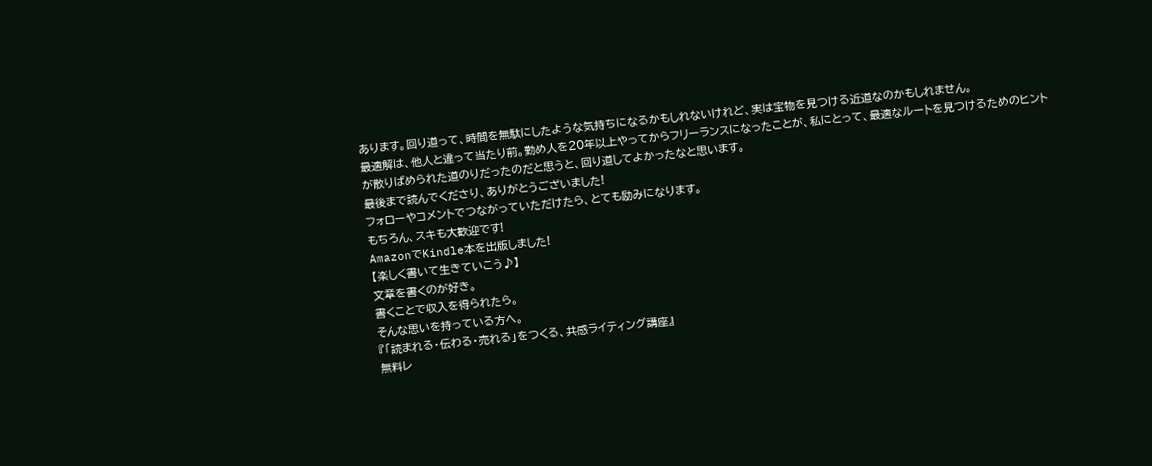あります。回り道って、時間を無駄にしたような気持ちになるかもしれないけれど、実は宝物を見つける近道なのかもしれません。
最適解は、他人と違って当たり前。勤め人を20年以上やってからフリーランスになったことが、私にとって、最適なルートを見つけるためのヒントが散りばめられた道のりだったのだと思うと、回り道してよかったなと思います。
最後まで読んでくださり、ありがとうございました!
フォローやコメントでつながっていただけたら、とても励みになります。
もちろん、スキも大歓迎です!
AmazonでKindle本を出版しました!
【楽しく書いて生きていこう♪】
文章を書くのが好き。
書くことで収入を得られたら。
そんな思いを持っている方へ。
『「読まれる・伝わる・売れる」をつくる、共感ライティング講座』
無料レ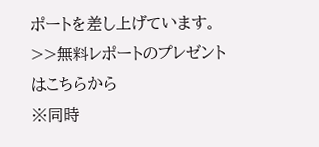ポートを差し上げています。
>>無料レポートのプレゼントはこちらから
※同時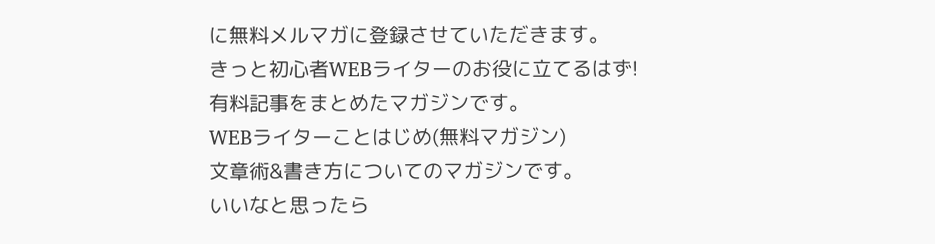に無料メルマガに登録させていただきます。
きっと初心者WEBライターのお役に立てるはず!
有料記事をまとめたマガジンです。
WEBライターことはじめ(無料マガジン)
文章術&書き方についてのマガジンです。
いいなと思ったら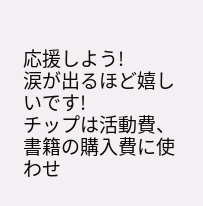応援しよう!
涙が出るほど嬉しいです!
チップは活動費、書籍の購入費に使わせ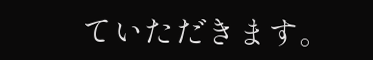ていただきます。